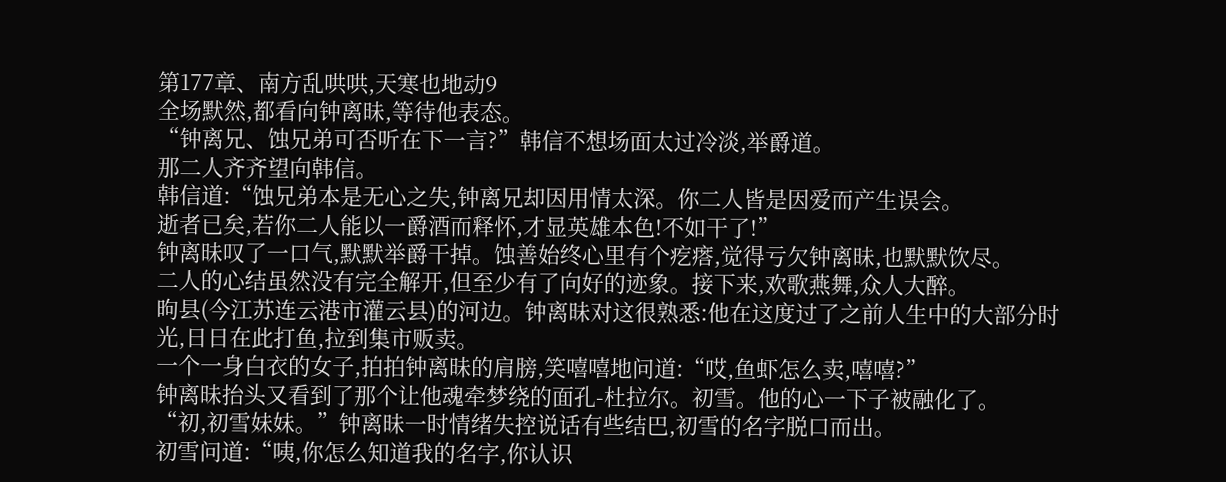第177章、南方乱哄哄,天寒也地动9
全场默然,都看向钟离昧,等待他表态。
“钟离兄、蚀兄弟可否听在下一言?”韩信不想场面太过冷淡,举爵道。
那二人齐齐望向韩信。
韩信道:“蚀兄弟本是无心之失,钟离兄却因用情太深。你二人皆是因爱而产生误会。
逝者已矣,若你二人能以一爵酒而释怀,才显英雄本色!不如干了!”
钟离昧叹了一口气,默默举爵干掉。蚀善始终心里有个疙瘩,觉得亏欠钟离昧,也默默饮尽。
二人的心结虽然没有完全解开,但至少有了向好的迹象。接下来,欢歌燕舞,众人大醉。
昫县(今江苏连云港市灌云县)的河边。钟离昧对这很熟悉:他在这度过了之前人生中的大部分时光,日日在此打鱼,拉到集市贩卖。
一个一身白衣的女子,拍拍钟离昧的肩膀,笑嘻嘻地问道:“哎,鱼虾怎么卖,嘻嘻?”
钟离昧抬头又看到了那个让他魂牵梦绕的面孔-杜拉尔。初雪。他的心一下子被融化了。
“初,初雪妹妹。”钟离昧一时情绪失控说话有些结巴,初雪的名字脱口而出。
初雪问道:“咦,你怎么知道我的名字,你认识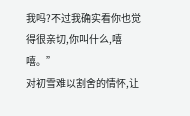我吗?不过我确实看你也觉得很亲切,你叫什么,嘻嘻。”
对初雪难以割舍的情怀,让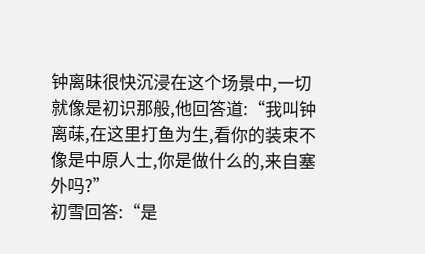钟离昧很快沉浸在这个场景中,一切就像是初识那般,他回答道:“我叫钟离菋,在这里打鱼为生,看你的装束不像是中原人士,你是做什么的,来自塞外吗?”
初雪回答:“是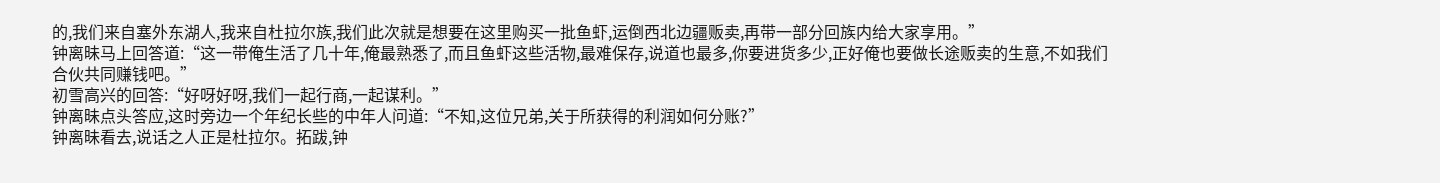的,我们来自塞外东湖人,我来自杜拉尔族,我们此次就是想要在这里购买一批鱼虾,运倒西北边疆贩卖,再带一部分回族内给大家享用。”
钟离昧马上回答道:“这一带俺生活了几十年,俺最熟悉了,而且鱼虾这些活物,最难保存,说道也最多,你要进货多少,正好俺也要做长途贩卖的生意,不如我们合伙共同赚钱吧。”
初雪高兴的回答:“好呀好呀,我们一起行商,一起谋利。”
钟离昧点头答应,这时旁边一个年纪长些的中年人问道:“不知,这位兄弟,关于所获得的利润如何分账?”
钟离昧看去,说话之人正是杜拉尔。拓跋,钟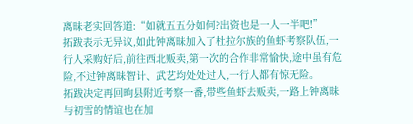离昧老实回答道:“如就五五分如何?出资也是一人一半吧!”
拓跋表示无异议,如此钟离昧加入了杜拉尔族的鱼虾考察队伍,一行人采购好后,前往西北贩卖,第一次的合作非常愉快,途中虽有危险,不过钟离昧智计、武艺均处处过人,一行人都有惊无险。
拓跋决定再回昫县附近考察一番,带些鱼虾去贩卖,一路上钟离昧与初雪的情谊也在加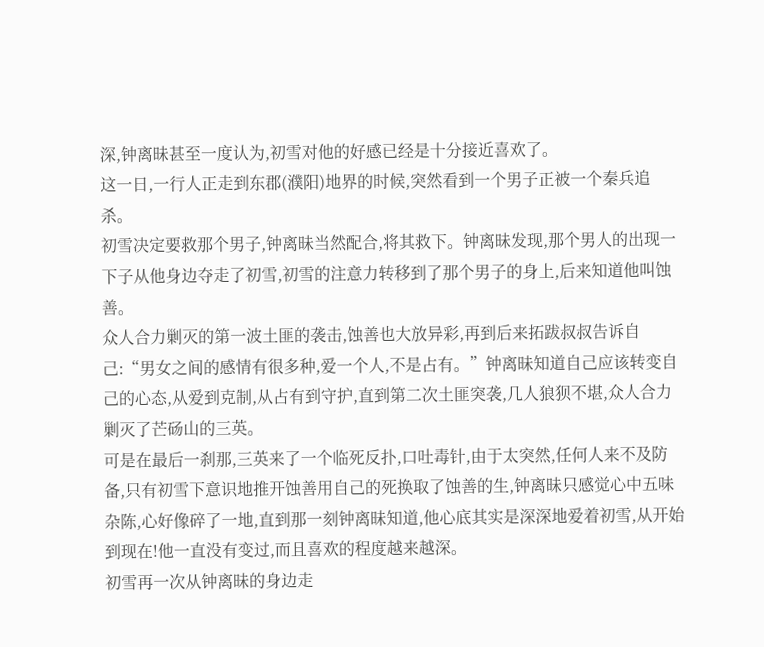深,钟离昧甚至一度认为,初雪对他的好感已经是十分接近喜欢了。
这一日,一行人正走到东郡(濮阳)地界的时候,突然看到一个男子正被一个秦兵追杀。
初雪决定要救那个男子,钟离昧当然配合,将其救下。钟离昧发现,那个男人的出现一下子从他身边夺走了初雪,初雪的注意力转移到了那个男子的身上,后来知道他叫蚀善。
众人合力剿灭的第一波土匪的袭击,蚀善也大放异彩,再到后来拓跋叔叔告诉自己:“男女之间的感情有很多种,爱一个人,不是占有。”钟离昧知道自己应该转变自己的心态,从爱到克制,从占有到守护,直到第二次土匪突袭,几人狼狈不堪,众人合力剿灭了芒砀山的三英。
可是在最后一刹那,三英来了一个临死反扑,口吐毒针,由于太突然,任何人来不及防备,只有初雪下意识地推开蚀善用自己的死换取了蚀善的生,钟离昧只感觉心中五味杂陈,心好像碎了一地,直到那一刻钟离昧知道,他心底其实是深深地爱着初雪,从开始到现在!他一直没有变过,而且喜欢的程度越来越深。
初雪再一次从钟离昧的身边走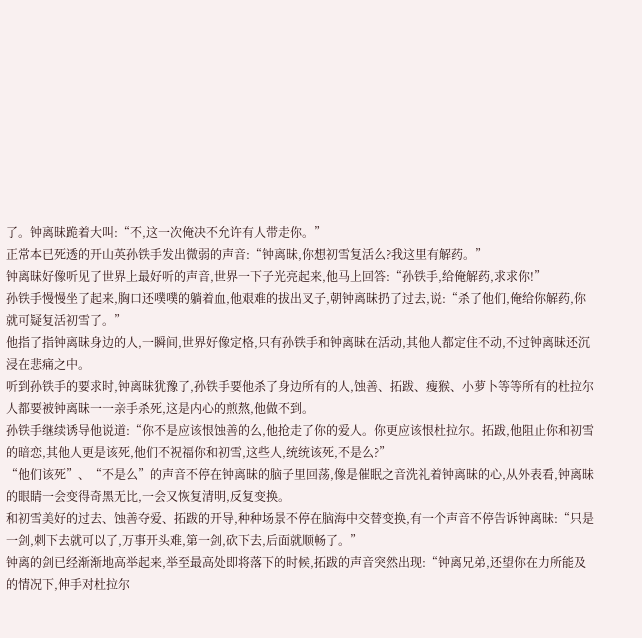了。钟离昧跪着大叫:“不,这一次俺决不允许有人带走你。”
正常本已死透的开山英孙铁手发出微弱的声音:“钟离昧,你想初雪复活么?我这里有解药。”
钟离昧好像听见了世界上最好听的声音,世界一下子光亮起来,他马上回答:“孙铁手,给俺解药,求求你!”
孙铁手慢慢坐了起来,胸口还噗噗的躺着血,他艰难的拔出叉子,朝钟离昧扔了过去,说:“杀了他们,俺给你解药,你就可疑复活初雪了。”
他指了指钟离昧身边的人,一瞬间,世界好像定格,只有孙铁手和钟离昧在活动,其他人都定住不动,不过钟离昧还沉浸在悲痛之中。
听到孙铁手的要求时,钟离昧犹豫了,孙铁手要他杀了身边所有的人,蚀善、拓跋、瘦猴、小萝卜等等所有的杜拉尔人都要被钟离昧一一亲手杀死,这是内心的煎熬,他做不到。
孙铁手继续诱导他说道:“你不是应该恨蚀善的么,他抢走了你的爱人。你更应该恨杜拉尔。拓跋,他阻止你和初雪的暗恋,其他人更是该死,他们不祝福你和初雪,这些人,统统该死,不是么?”
“他们该死”、“不是么”的声音不停在钟离昧的脑子里回荡,像是催眠之音洗礼着钟离昧的心,从外表看,钟离昧的眼睛一会变得奇黑无比,一会又恢复清明,反复变换。
和初雪美好的过去、蚀善夺爱、拓跋的开导,种种场景不停在脑海中交替变换,有一个声音不停告诉钟离昧:“只是一剑,刺下去就可以了,万事开头难,第一剑,砍下去,后面就顺畅了。”
钟离的剑已经渐渐地高举起来,举至最高处即将落下的时候,拓跋的声音突然出现:“钟离兄弟,还望你在力所能及的情况下,伸手对杜拉尔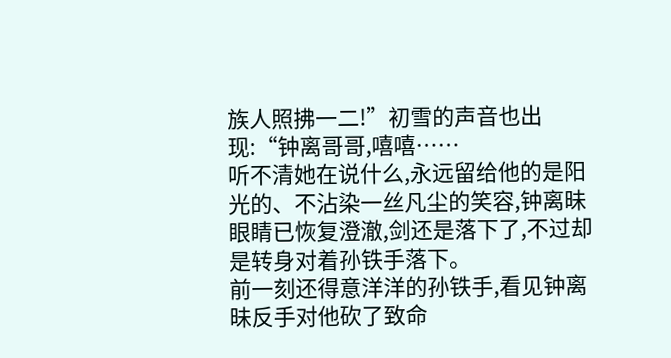族人照拂一二!”初雪的声音也出现:“钟离哥哥,嘻嘻……
听不清她在说什么,永远留给他的是阳光的、不沾染一丝凡尘的笑容,钟离昧眼睛已恢复澄澈,剑还是落下了,不过却是转身对着孙铁手落下。
前一刻还得意洋洋的孙铁手,看见钟离昧反手对他砍了致命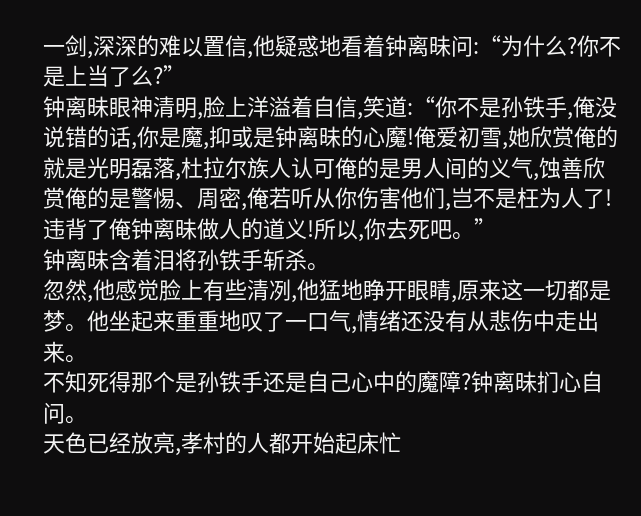一剑,深深的难以置信,他疑惑地看着钟离昧问:“为什么?你不是上当了么?”
钟离昧眼神清明,脸上洋溢着自信,笑道:“你不是孙铁手,俺没说错的话,你是魔,抑或是钟离昧的心魔!俺爱初雪,她欣赏俺的就是光明磊落,杜拉尔族人认可俺的是男人间的义气,蚀善欣赏俺的是警惕、周密,俺若听从你伤害他们,岂不是枉为人了!违背了俺钟离昧做人的道义!所以,你去死吧。”
钟离昧含着泪将孙铁手斩杀。
忽然,他感觉脸上有些清冽,他猛地睁开眼睛,原来这一切都是梦。他坐起来重重地叹了一口气,情绪还没有从悲伤中走出来。
不知死得那个是孙铁手还是自己心中的魔障?钟离昧扪心自问。
天色已经放亮,孝村的人都开始起床忙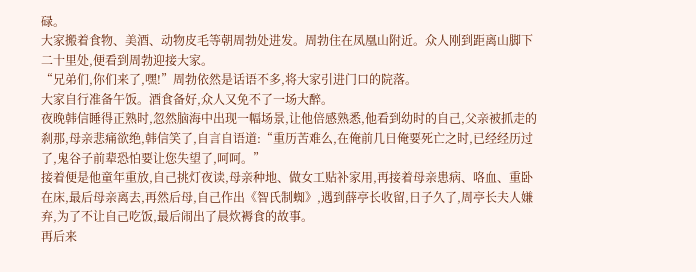碌。
大家搬着食物、美酒、动物皮毛等朝周勃处进发。周勃住在凤凰山附近。众人刚到距离山脚下二十里处,便看到周勃迎接大家。
“兄弟们,你们来了,嘿!”周勃依然是话语不多,将大家引进门口的院落。
大家自行准备午饭。酒食备好,众人又免不了一场大醉。
夜晚韩信睡得正熟时,忽然脑海中出现一幅场景,让他倍感熟悉,他看到幼时的自己,父亲被抓走的刹那,母亲悲痛欲绝,韩信笑了,自言自语道:“重历苦难么,在俺前几日俺要死亡之时,已经经历过了,鬼谷子前辈恐怕要让您失望了,呵呵。”
接着便是他童年重放,自己挑灯夜读,母亲种地、做女工贴补家用,再接着母亲患病、咯血、重卧在床,最后母亲离去,再然后母,自己作出《智氏制蜘》,遇到薛亭长收留,日子久了,周亭长夫人嫌弃,为了不让自己吃饭,最后闹出了晨炊褥食的故事。
再后来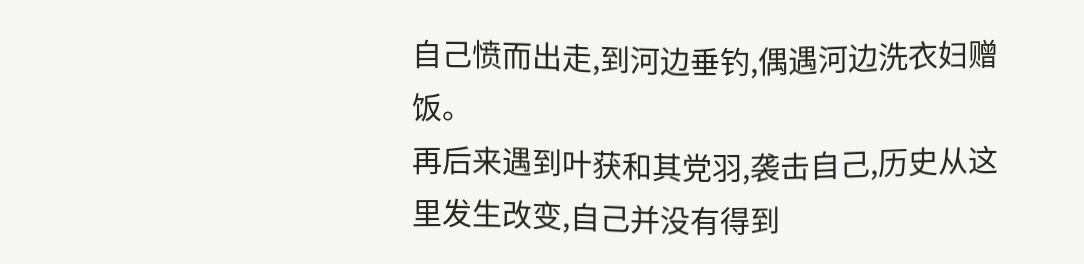自己愤而出走,到河边垂钓,偶遇河边洗衣妇赠饭。
再后来遇到叶获和其党羽,袭击自己,历史从这里发生改变,自己并没有得到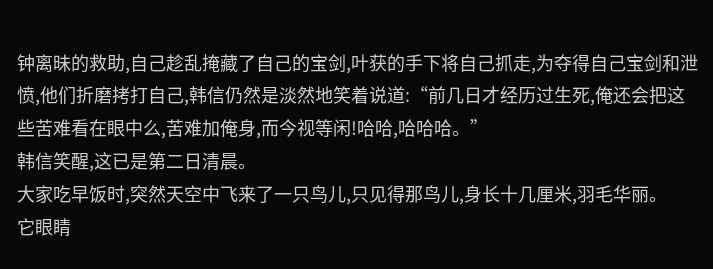钟离昧的救助,自己趁乱掩藏了自己的宝剑,叶获的手下将自己抓走,为夺得自己宝剑和泄愤,他们折磨拷打自己,韩信仍然是淡然地笑着说道:“前几日才经历过生死,俺还会把这些苦难看在眼中么,苦难加俺身,而今视等闲!哈哈,哈哈哈。”
韩信笑醒,这已是第二日清晨。
大家吃早饭时,突然天空中飞来了一只鸟儿,只见得那鸟儿,身长十几厘米,羽毛华丽。
它眼睛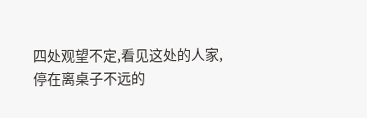四处观望不定,看见这处的人家,停在离桌子不远的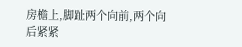房檐上,脚趾两个向前,两个向后紧紧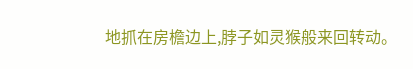地抓在房檐边上,脖子如灵猴般来回转动。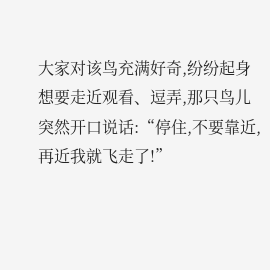大家对该鸟充满好奇,纷纷起身想要走近观看、逗弄,那只鸟儿突然开口说话:“停住,不要靠近,再近我就飞走了!”